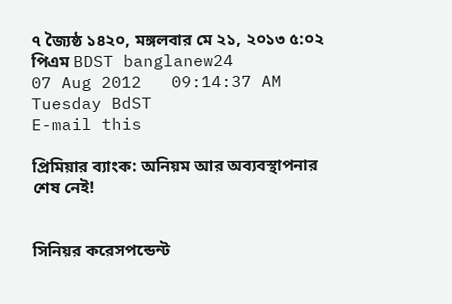৭ জ্যৈষ্ঠ ১৪২০, মঙ্গলবার মে ২১, ২০১৩ ৫:০২ পিএম BDST banglanew24
07 Aug 2012   09:14:37 AM   Tuesday BdST
E-mail this

প্রিমিয়ার ব্যাংক: অনিয়ম আর অব্যবস্থাপনার শেষ নেই!


সিনিয়র করেসপন্ডেন্ট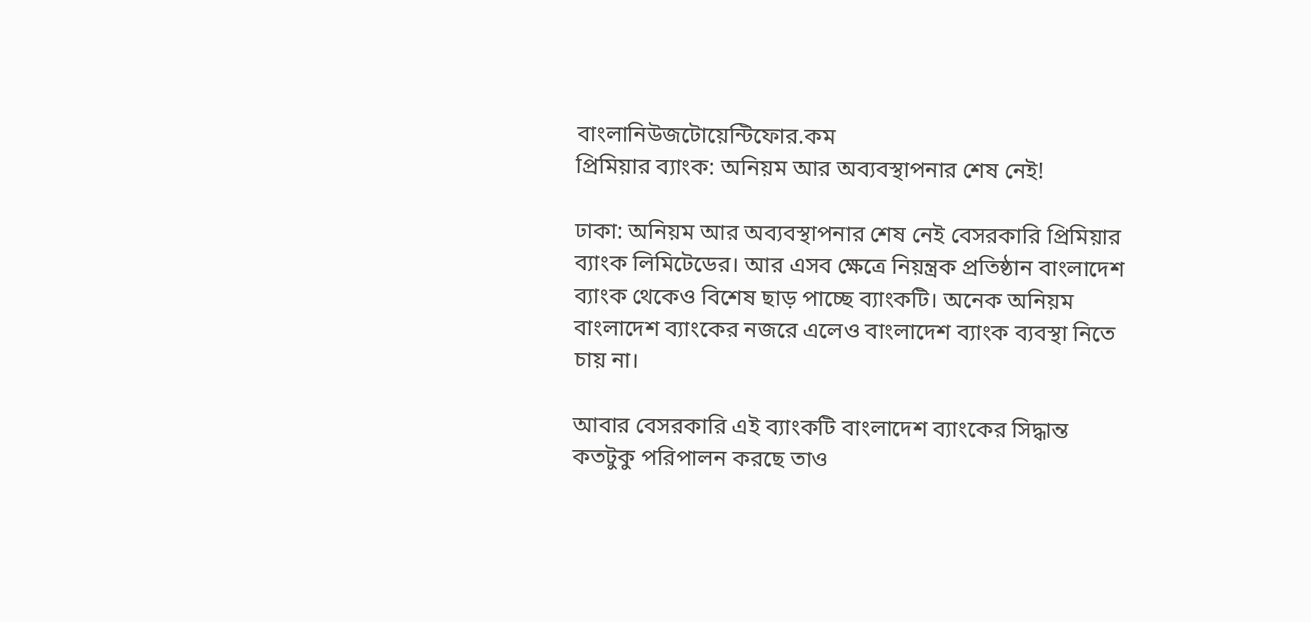বাংলানিউজটোয়েন্টিফোর.কম
প্রিমিয়ার ব্যাংক: অনিয়ম আর অব্যবস্থাপনার শেষ নেই!

ঢাকা: অনিয়ম আর অব্যবস্থাপনার শেষ নেই বেসরকারি প্রিমিয়ার ব্যাংক লিমিটেডের। আর এসব ক্ষেত্রে নিয়ন্ত্রক প্রতিষ্ঠান বাংলাদেশ ব্যাংক থেকেও বিশেষ ছাড় পাচ্ছে ব্যাংকটি। অনেক অনিয়ম বাংলাদেশ ব্যাংকের নজরে এলেও বাংলাদেশ ব্যাংক ব্যবস্থা নিতে চায় না।

আবার বেসরকারি এই ব্যাংকটি বাংলাদেশ ব্যাংকের সিদ্ধান্ত কতটুকু পরিপালন করছে তাও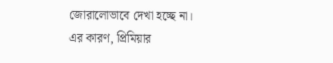জোরালোভাবে দেখা হচ্ছে না। এর কারণ, প্রিমিয়ার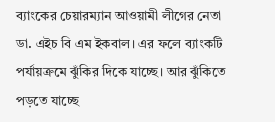ব্যাংকের চেয়ারম্যান আওয়ামী লীগের নেতা ডা. এইচ বি এম ইকবাল। এর ফলে ব্যাংকটি পর্যায়ক্রমে ঝুঁকির দিকে যাচ্ছে। আর ঝুঁকিতে পড়তে যাচ্ছে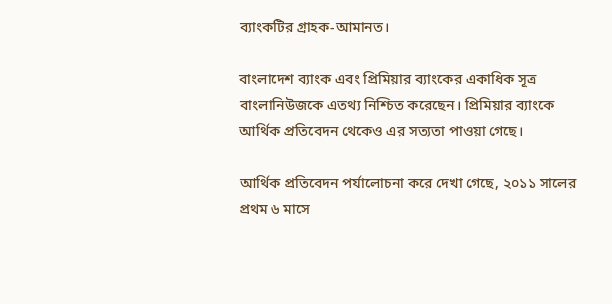ব্যাংকটির গ্রাহক-আমানত।

বাংলাদেশ ব্যাংক এবং প্রিমিয়ার ব্যাংকের একাধিক সূত্র বাংলানিউজকে এতথ্য নিশ্চিত করেছেন। প্রিমিয়ার ব্যাংকে আর্থিক প্রতিবেদন থেকেও এর সত্যতা পাওয়া গেছে।

আর্থিক প্রতিবেদন পর্যালোচনা করে দেখা গেছে, ২০১১ সালের প্রথম ৬ মাসে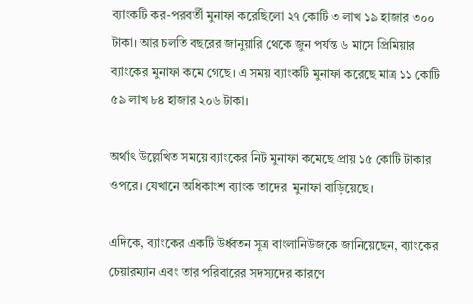ব্যাংকটি কর-পরবর্তী মুনাফা করেছিলো ২৭ কোটি ৩ লাখ ১৯ হাজার ৩০০ টাকা। আর চলতি বছরের জানুয়ারি থেকে জুন পর্যন্ত ৬ মাসে প্রিমিয়ার ব্যাংকের মুনাফা কমে গেছে। এ সময় ব্যাংকটি মুনাফা করেছে মাত্র ১১ কোটি ৫৯ লাখ ৮৪ হাজার ২০৬ টাকা।

অর্থাৎ উল্লেখিত সময়ে ব্যাংকের নিট মুনাফা কমেছে প্রায় ১৫ কোটি টাকার ওপরে। যেখানে অধিকাংশ ব্যাংক তাদের  মুনাফা বাড়িয়েছে।

এদিকে, ব্যাংকের একটি উর্ধ্বতন সূত্র বাংলানিউজকে জানিয়েছেন, ব্যাংকের চেয়ারম্যান এবং তার পরিবারের সদস্যদের কারণে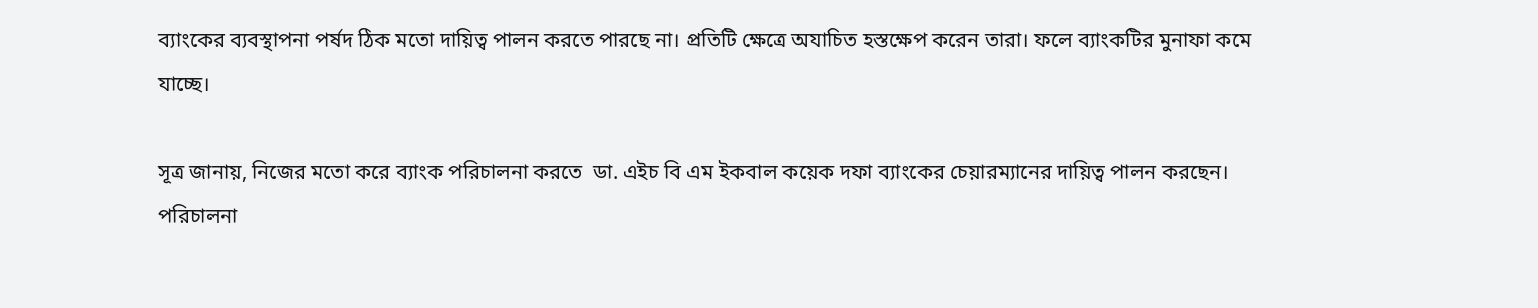ব্যাংকের ব্যবস্থাপনা পর্ষদ ঠিক মতো দায়িত্ব পালন করতে পারছে না। প্রতিটি ক্ষেত্রে অযাচিত হস্তক্ষেপ করেন তারা। ফলে ব্যাংকটির মুনাফা কমে যাচ্ছে।

সূত্র জানায়, নিজের মতো করে ব্যাংক পরিচালনা করতে  ডা. এইচ বি এম ইকবাল কয়েক দফা ব্যাংকের চেয়ারম্যানের দায়িত্ব পালন করছেন। পরিচালনা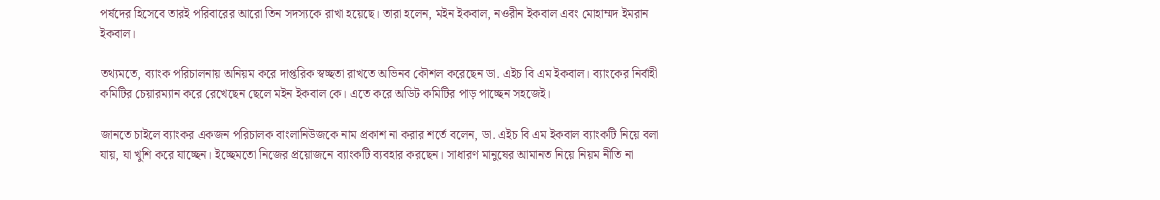পর্ষদের হিসেবে তারই পরিবারের আরো তিন সদস্যকে রাখা হয়েছে। তারা হলেন, মইন ইকবাল, নওরীন ইকবাল এবং মোহাম্মদ ইমরান ইকবাল।

তথ্যমতে, ব্যাংক পরিচালনায় অনিয়ম করে দাপ্তরিক স্বচ্ছতা রাখতে অভিনব কৌশল করেছেন ডা. এইচ বি এম ইকবাল। ব্যাংকের নির্বাহী কমিটির চেয়ারম্যান করে রেখেছেন ছেলে মইন ইকবাল কে। এতে করে অডিট কমিটির পাড় পাচ্ছেন সহজেই।

জানতে চাইলে ব্যাংকর একজন পরিচালক বাংলানিউজকে নাম প্রকাশ না করার শর্তে বলেন, ডা. এইচ বি এম ইকবাল ব্যাংকটি নিয়ে বলা যায়, যা খুশি করে যাচ্ছেন। ইচ্ছেমতো নিজের প্রয়োজনে ব্যাংকটি ব্যবহার করছেন। সাধারণ মানুষের আমানত নিয়ে নিয়ম নীতি না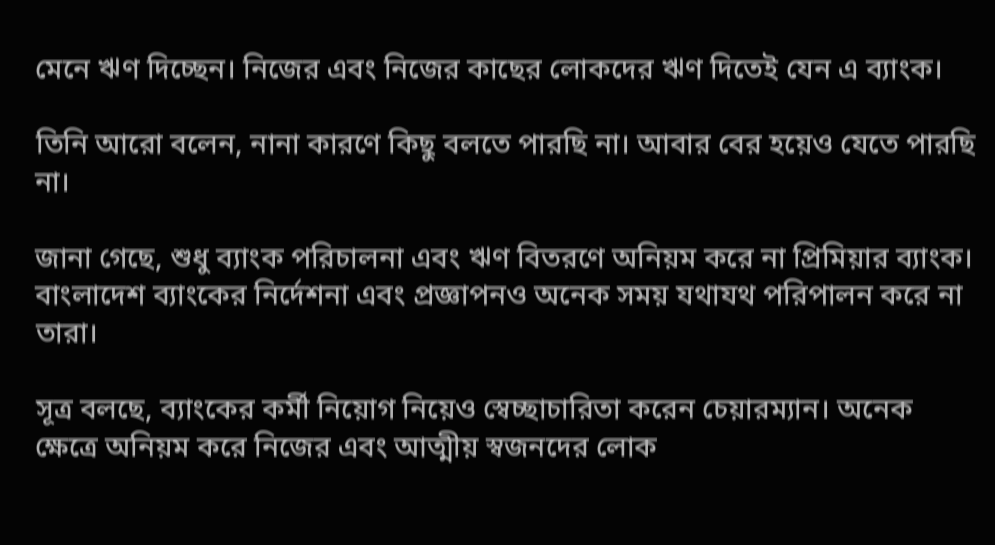মেনে ঋণ দিচ্ছেন। নিজের এবং নিজের কাছের লোকদের ঋণ দিতেই যেন এ ব্যাংক।

তিনি আরো বলেন, নানা কারণে কিছু বলতে পারছি না। আবার বের হয়েও যেতে পারছি না।

জানা গেছে, শুধু ব্যাংক পরিচালনা এবং ঋণ বিতরণে অনিয়ম করে না প্রিমিয়ার ব্যাংক। বাংলাদেশ ব্যাংকের নির্দেশনা এবং প্রজ্ঞাপনও অনেক সময় যথাযথ পরিপালন করে না তারা।

সূত্র বলছে, ব্যাংকের কর্মী নিয়োগ নিয়েও স্বেচ্ছাচারিতা করেন চেয়ারম্যান। অনেক ক্ষেত্রে অনিয়ম করে নিজের এবং আত্মীয় স্বজনদের লোক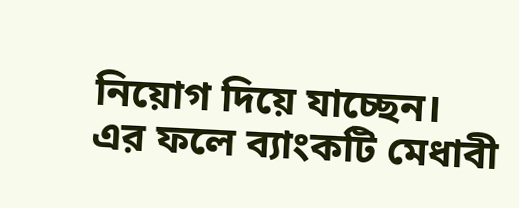নিয়োগ দিয়ে যাচ্ছেন। এর ফলে ব্যাংকটি মেধাবী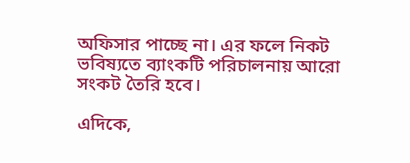অফিসার পাচ্ছে না। এর ফলে নিকট ভবিষ্যতে ব্যাংকটি পরিচালনায় আরো সংকট তৈরি হবে।

এদিকে,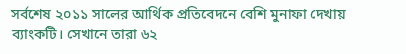সর্বশেষ ২০১১ সালের আর্থিক প্রতিবেদনে বেশি মুনাফা দেখায় ব্যাংকটি। সেখানে তারা ৬২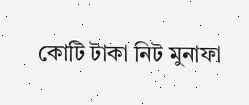কোটি টাকা নিট মুনাফা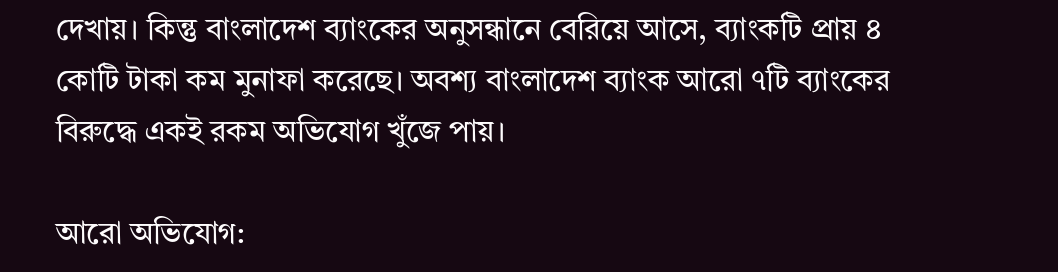দেখায়। কিন্তু বাংলাদেশ ব্যাংকের অনুসন্ধানে বেরিয়ে আসে, ব্যাংকটি প্রায় ৪ কোটি টাকা কম মুনাফা করেছে। অবশ্য বাংলাদেশ ব্যাংক আরো ৭টি ব্যাংকের বিরুদ্ধে একই রকম অভিযোগ খুঁজে পায়।

আরো অভিযোগ: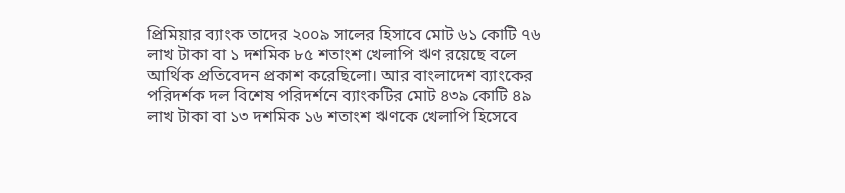প্রিমিয়ার ব্যাংক তাদের ২০০৯ সালের হিসাবে মোট ৬১ কোটি ৭৬ লাখ টাকা বা ১ দশমিক ৮৫ শতাংশ খেলাপি ঋণ রয়েছে বলে আর্থিক প্রতিবেদন প্রকাশ করেছিলো। আর বাংলাদেশ ব্যাংকের পরিদর্শক দল বিশেষ পরিদর্শনে ব্যাংকটির মোট ৪৩৯ কোটি ৪৯ লাখ টাকা বা ১৩ দশমিক ১৬ শতাংশ ঋণকে খেলাপি হিসেবে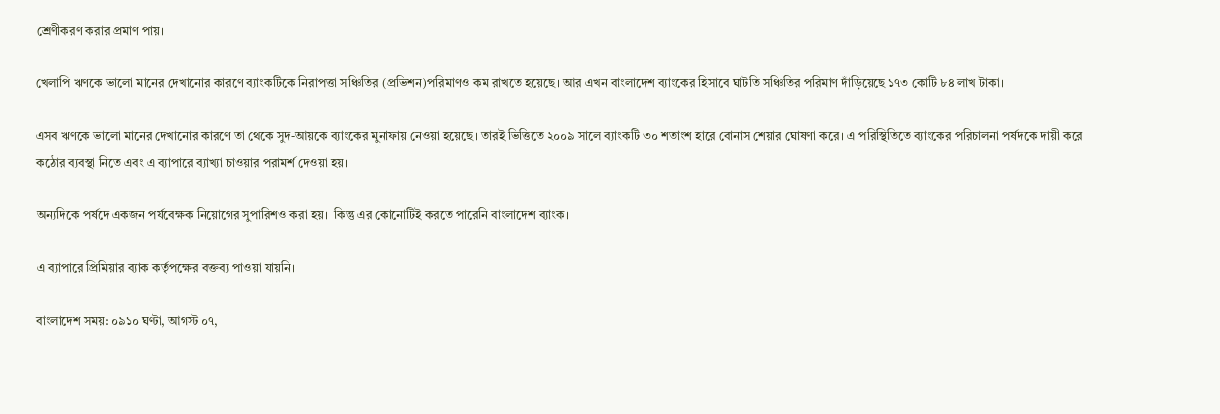শ্রেণীকরণ করার প্রমাণ পায়।

খেলাপি ঋণকে ভালো মানের দেখানোর কারণে ব্যাংকটিকে নিরাপত্তা সঞ্চিতির (প্রভিশন)পরিমাণও কম রাখতে হয়েছে। আর এখন বাংলাদেশ ব্যাংকের হিসাবে ঘাটতি সঞ্চিতির পরিমাণ দাঁড়িয়েছে ১৭৩ কোটি ৮৪ লাখ টাকা।

এসব ঋণকে ভালো মানের দেখানোর কারণে তা থেকে সুদ-আয়কে ব্যাংকের মুনাফায় নেওয়া হয়েছে। তারই ভিত্তিতে ২০০৯ সালে ব্যাংকটি ৩০ শতাংশ হারে বোনাস শেয়ার ঘোষণা করে। এ পরিস্থিতিতে ব্যাংকের পরিচালনা পর্ষদকে দায়ী করে কঠোর ব্যবস্থা নিতে এবং এ ব্যাপারে ব্যাখ্যা চাওয়ার পরামর্শ দেওয়া হয়।

অন্যদিকে পর্ষদে একজন পর্যবেক্ষক নিয়োগের সুপারিশও করা হয়।  কিন্তু এর কোনোটিই করতে পারেনি বাংলাদেশ ব্যাংক।

এ ব্যাপারে প্রিমিয়ার ব্যাক কর্তৃপক্ষের বক্তব্য পাওয়া যায়নি।

বাংলাদেশ সময়: ০৯১০ ঘণ্টা, আগস্ট ০৭,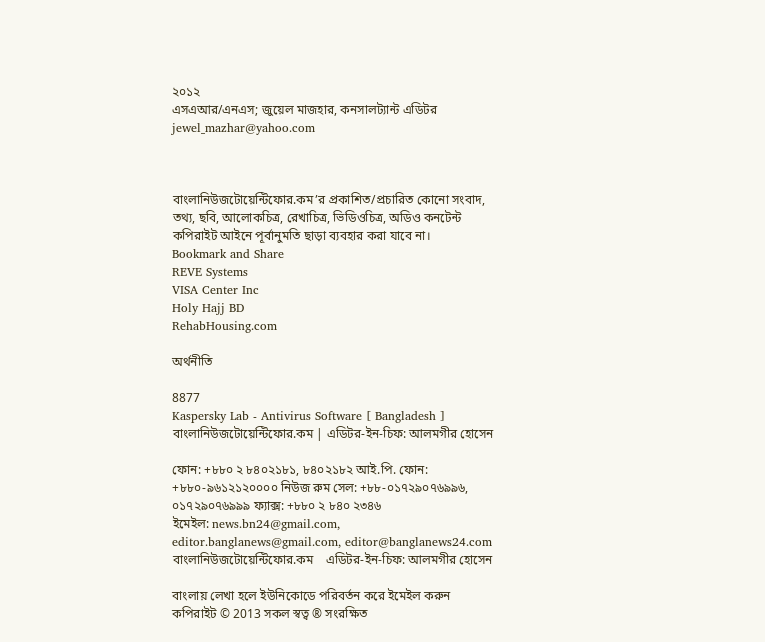২০১২
এসএআর/এনএস; জুয়েল মাজহার, কনসালট্যান্ট এডিটর jewel_mazhar@yahoo.com



বাংলানিউজটোয়েন্টিফোর.কম’র প্রকাশিত/প্রচারিত কোনো সংবাদ, তথ্য, ছবি, আলোকচিত্র, রেখাচিত্র, ভিডিওচিত্র, অডিও কনটেন্ট কপিরাইট আইনে পূর্বানুমতি ছাড়া ব্যবহার করা যাবে না।
Bookmark and Share
REVE Systems
VISA Center Inc
Holy Hajj BD
RehabHousing.com

অর্থনীতি

8877
Kaspersky Lab - Antivirus Software [ Bangladesh ]
বাংলানিউজটোয়েন্টিফোর.কম | এডিটর-ইন-চিফ: আলমগীর হোসেন

ফোন: +৮৮০ ২ ৮৪০২১৮১, ৮৪০২১৮২ আই.পি. ফোন: +৮৮০-৯৬১২১২০০০০ নিউজ রুম সেল: +৮৮-০১৭২৯০৭৬৯৯৬, ০১৭২৯০৭৬৯৯৯ ফ্যাক্স: +৮৮০ ২ ৮৪০ ২৩৪৬
ইমেইল: news.bn24@gmail.com, editor.banglanews@gmail.com, editor@banglanews24.com    বাংলানিউজটোয়েন্টিফোর.কম    এডিটর-ইন-চিফ: আলমগীর হোসেন

বাংলায় লেখা হলে ইউনিকোডে পরিবর্তন করে ইমেইল করুন    কপিরাইট © 2013 সকল স্বত্ব ® সংরক্ষিত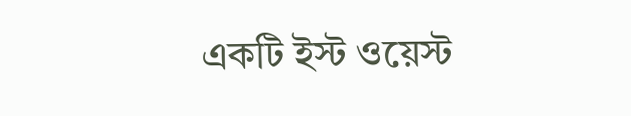একটি ইস্ট ওয়েস্ট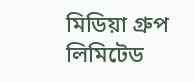মিডিয়া গ্রুপ লিমিটেড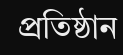প্রতিষ্ঠান